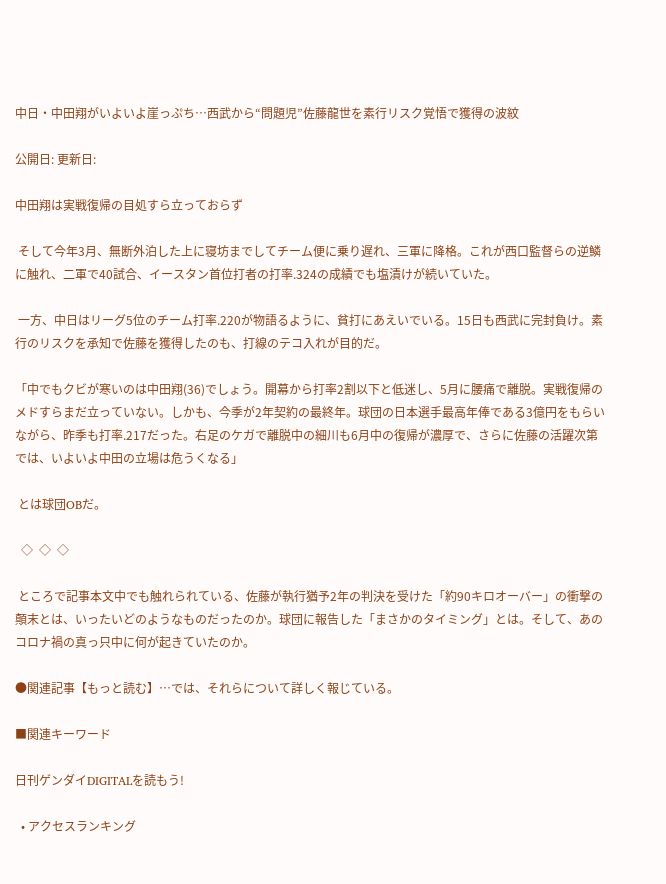中日・中田翔がいよいよ崖っぷち…西武から“問題児”佐藤龍世を素行リスク覚悟で獲得の波紋

公開日: 更新日:

中田翔は実戦復帰の目処すら立っておらず

 そして今年3月、無断外泊した上に寝坊までしてチーム便に乗り遅れ、三軍に降格。これが西口監督らの逆鱗に触れ、二軍で40試合、イースタン首位打者の打率.324の成績でも塩漬けが続いていた。

 一方、中日はリーグ5位のチーム打率.220が物語るように、貧打にあえいでいる。15日も西武に完封負け。素行のリスクを承知で佐藤を獲得したのも、打線のテコ入れが目的だ。

「中でもクビが寒いのは中田翔(36)でしょう。開幕から打率2割以下と低迷し、5月に腰痛で離脱。実戦復帰のメドすらまだ立っていない。しかも、今季が2年契約の最終年。球団の日本選手最高年俸である3億円をもらいながら、昨季も打率.217だった。右足のケガで離脱中の細川も6月中の復帰が濃厚で、さらに佐藤の活躍次第では、いよいよ中田の立場は危うくなる」

 とは球団OBだ。

  ◇  ◇  ◇

 ところで記事本文中でも触れられている、佐藤が執行猶予2年の判決を受けた「約90キロオーバー」の衝撃の顛末とは、いったいどのようなものだったのか。球団に報告した「まさかのタイミング」とは。そして、あのコロナ禍の真っ只中に何が起きていたのか。

●関連記事【もっと読む】…では、それらについて詳しく報じている。

■関連キーワード

日刊ゲンダイDIGITALを読もう!

  • アクセスランキング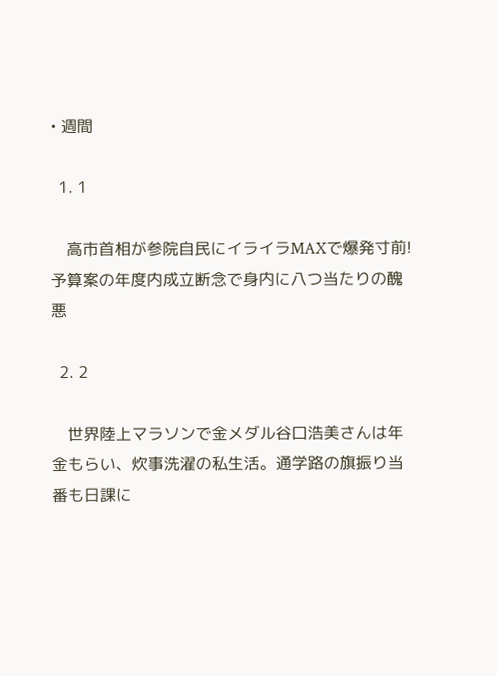• 週間

  1. 1

    高市首相が参院自民にイライラMAXで爆発寸前! 予算案の年度内成立断念で身内に八つ当たりの醜悪

  2. 2

    世界陸上マラソンで金メダル谷口浩美さんは年金もらい、炊事洗濯の私生活。通学路の旗振り当番も日課に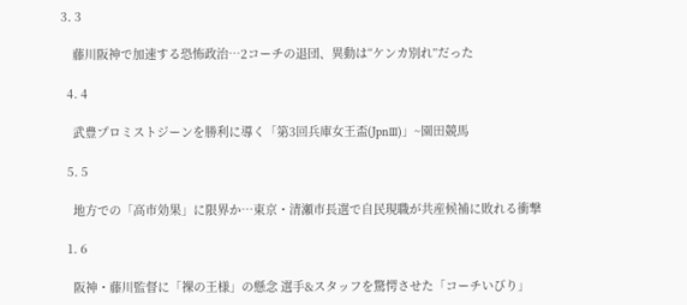3. 3

    藤川阪神で加速する恐怖政治…2コーチの退団、異動は“ケンカ別れ”だった

  4. 4

    武豊プロミストジーンを勝利に導く「第3回兵庫女王盃(JpnⅢ)」~園田競馬

  5. 5

    地方での「高市効果」に限界か…東京・清瀬市長選で自民現職が共産候補に敗れる衝撃

  1. 6

    阪神・藤川監督に「裸の王様」の懸念 選手&スタッフを驚愕させた「コーチいびり」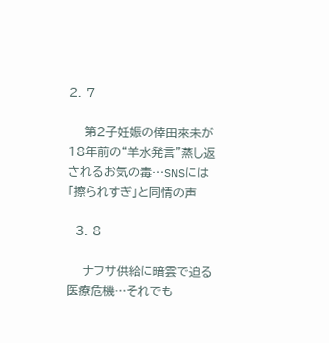2. 7

    第2子妊娠の倖田來未が18年前の“羊水発言”蒸し返されるお気の毒…SNSには「擦られすぎ」と同情の声

  3. 8

    ナフサ供給に暗雲で迫る医療危機…それでも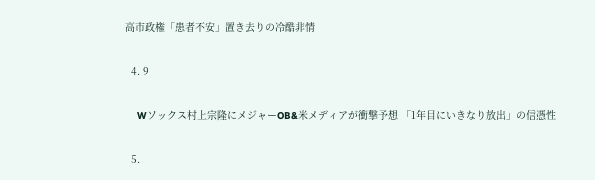高市政権「患者不安」置き去りの冷酷非情

  4. 9

    Wソックス村上宗隆にメジャーOB&米メディアが衝撃予想 「1年目にいきなり放出」の信憑性

  5.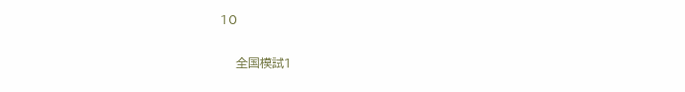10

    全国模試1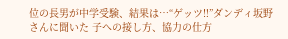位の長男が中学受験、結果は…“ゲッツ‼”ダンディ坂野さんに聞いた 子への接し方、協力の仕方